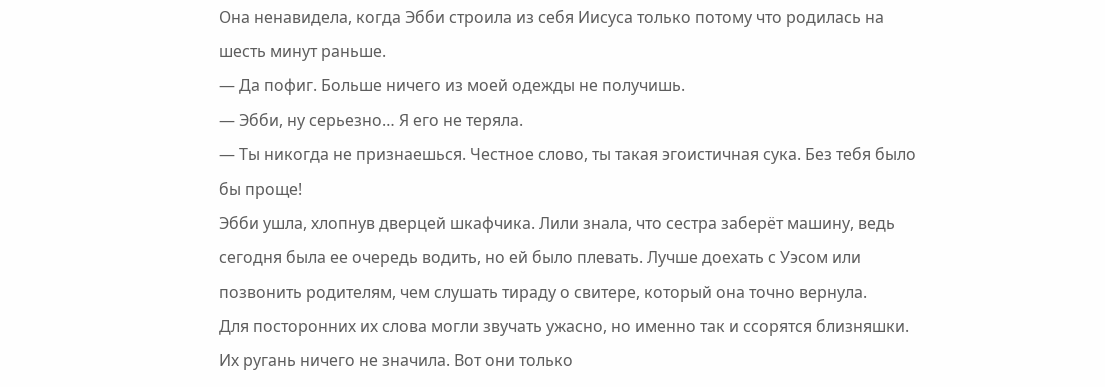Она ненавидела, когда Эбби строила из себя Иисуса только потому что родилась на шесть минут раньше.
— Да пофиг. Больше ничего из моей одежды не получишь.
— Эбби, ну серьезно… Я его не теряла.
— Ты никогда не признаешься. Честное слово, ты такая эгоистичная сука. Без тебя было бы проще!
Эбби ушла, хлопнув дверцей шкафчика. Лили знала, что сестра заберёт машину, ведь сегодня была ее очередь водить, но ей было плевать. Лучше доехать с Уэсом или позвонить родителям, чем слушать тираду о свитере, который она точно вернула.
Для посторонних их слова могли звучать ужасно, но именно так и ссорятся близняшки. Их ругань ничего не значила. Вот они только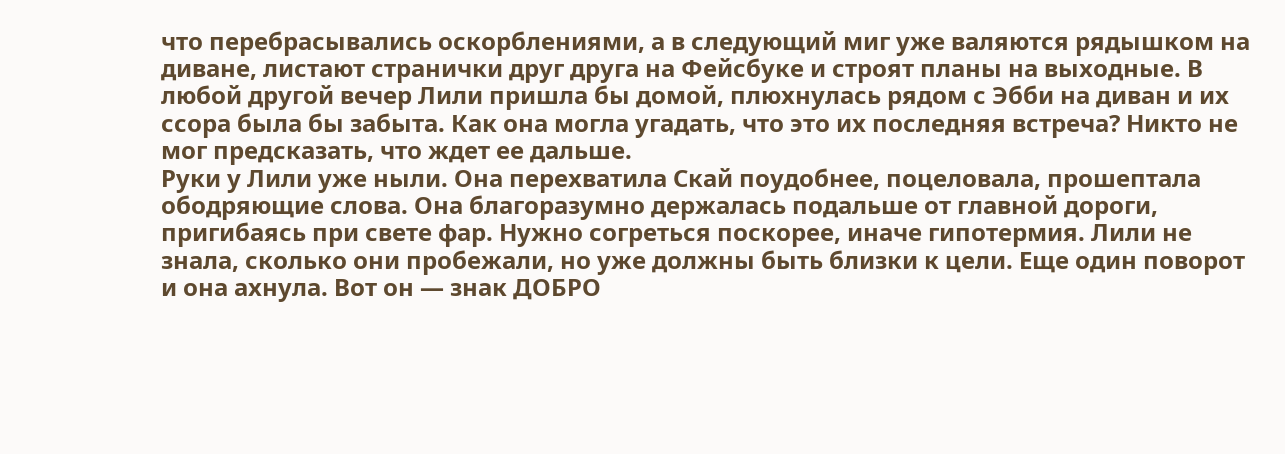что перебрасывались оскорблениями, а в следующий миг уже валяются рядышком на диване, листают странички друг друга на Фейсбуке и строят планы на выходные. В любой другой вечер Лили пришла бы домой, плюхнулась рядом с Эбби на диван и их ссора была бы забыта. Как она могла угадать, что это их последняя встреча? Никто не мог предсказать, что ждет ее дальше.
Руки у Лили уже ныли. Она перехватила Скай поудобнее, поцеловала, прошептала ободряющие слова. Она благоразумно держалась подальше от главной дороги, пригибаясь при свете фар. Нужно согреться поскорее, иначе гипотермия. Лили не знала, сколько они пробежали, но уже должны быть близки к цели. Еще один поворот и она ахнула. Вот он — знак ДОБРО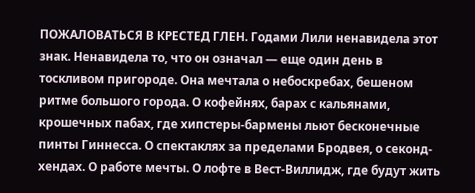ПОЖАЛОВАТЬСЯ В КРЕСТЕД ГЛЕН. Годами Лили ненавидела этот знак. Ненавидела то, что он означал — еще один день в тоскливом пригороде. Она мечтала о небоскребах, бешеном ритме большого города. О кофейнях, барах с кальянами, крошечных пабах, где хипстеры-бармены льют бесконечные пинты Гиннесса. О спектаклях за пределами Бродвея, о секонд-хендах. О работе мечты. О лофте в Вест-Виллидж, где будут жить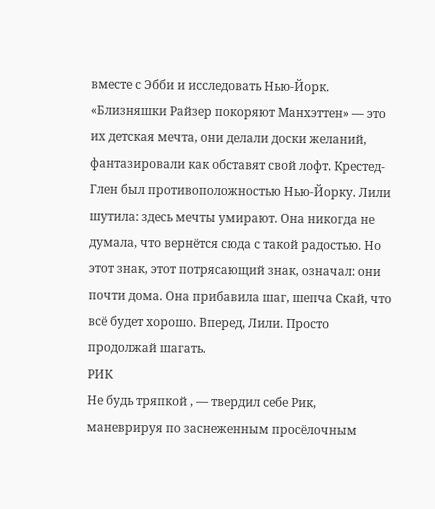вместе с Эбби и исследовать Нью-Йорк.
«Близняшки Райзер покоряют Манхэттен» — это их детская мечта, они делали доски желаний, фантазировали как обставят свой лофт. Крестед-Глен был противоположностью Нью-Йорку. Лили шутила: здесь мечты умирают. Она никогда не думала, что вернётся сюда с такой радостью. Но этот знак, этот потрясающий знак, означал: они почти дома. Она прибавила шаг, шепча Скай, что всё будет хорошо. Вперед, Лили. Просто продолжай шагать.
РИК
Не будь тряпкой , — твердил себе Рик, маневрируя по заснеженным просёлочным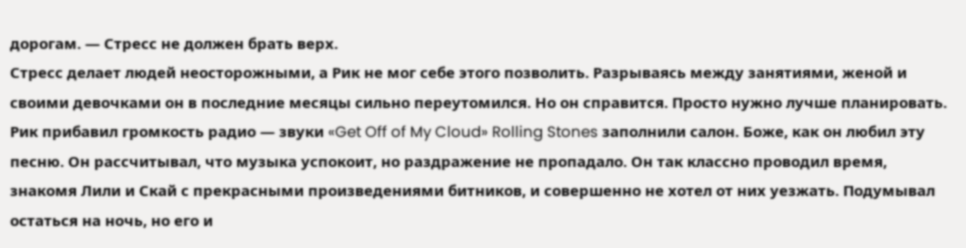дорогам. — Стресс не должен брать верх.
Стресс делает людей неосторожными, а Рик не мог себе этого позволить. Разрываясь между занятиями, женой и своими девочками он в последние месяцы сильно переутомился. Но он справится. Просто нужно лучше планировать.
Рик прибавил громкость радио — звуки «Get Off of My Cloud» Rolling Stones заполнили салон. Боже, как он любил эту песню. Он рассчитывал, что музыка успокоит, но раздражение не пропадало. Он так классно проводил время, знакомя Лили и Скай с прекрасными произведениями битников, и совершенно не хотел от них уезжать. Подумывал остаться на ночь, но его и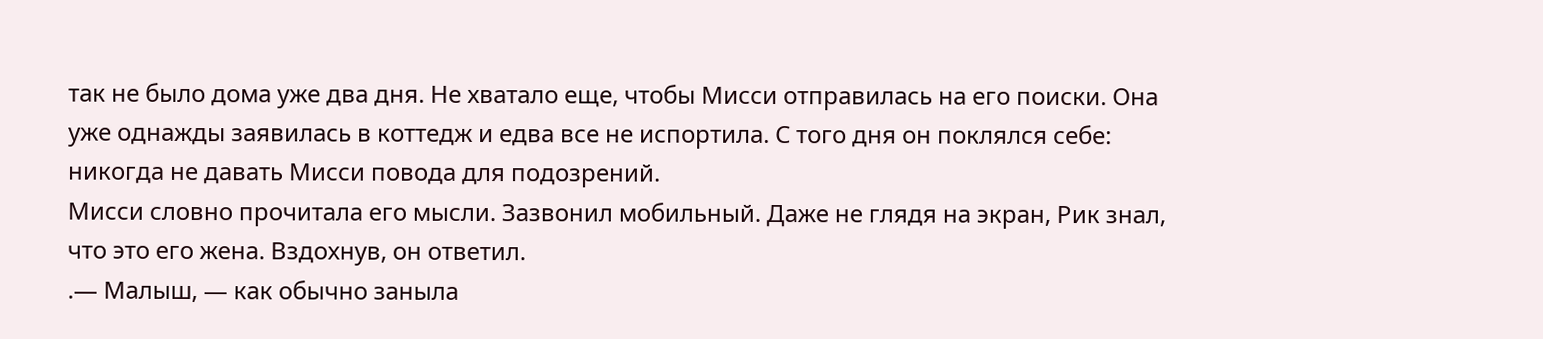так не было дома уже два дня. Не хватало еще, чтобы Мисси отправилась на его поиски. Она уже однажды заявилась в коттедж и едва все не испортила. С того дня он поклялся себе: никогда не давать Мисси повода для подозрений.
Мисси словно прочитала его мысли. Зазвонил мобильный. Даже не глядя на экран, Рик знал, что это его жена. Вздохнув, он ответил.
.— Малыш, — как обычно заныла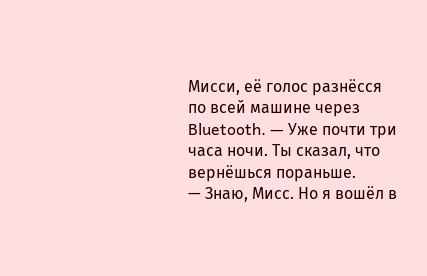Мисси, её голос разнёсся по всей машине через Bluetooth. — Уже почти три часа ночи. Ты сказал, что вернёшься пораньше.
— Знаю, Мисс. Но я вошёл в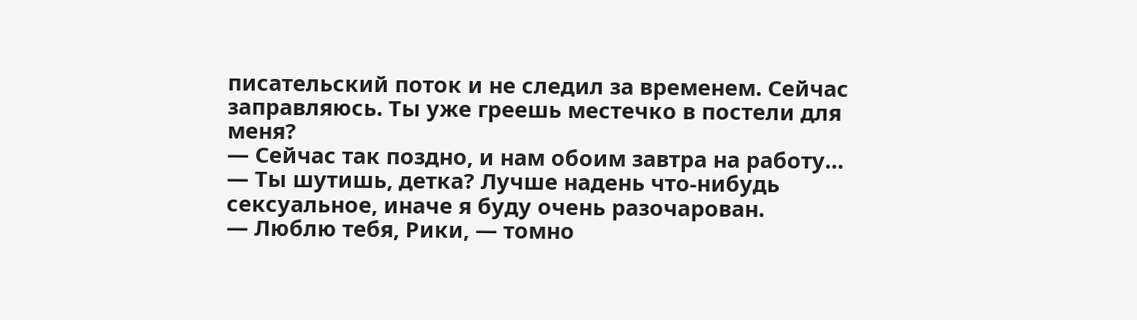писательский поток и не следил за временем. Сейчас заправляюсь. Ты уже греешь местечко в постели для меня?
— Сейчас так поздно, и нам обоим завтра на работу…
— Ты шутишь, детка? Лучше надень что-нибудь сексуальное, иначе я буду очень разочарован.
— Люблю тебя, Рики, — томно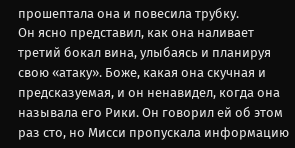прошептала она и повесила трубку.
Он ясно представил, как она наливает третий бокал вина, улыбаясь и планируя свою «атаку». Боже, какая она скучная и предсказуемая, и он ненавидел, когда она называла его Рики. Он говорил ей об этом раз сто, но Мисси пропускала информацию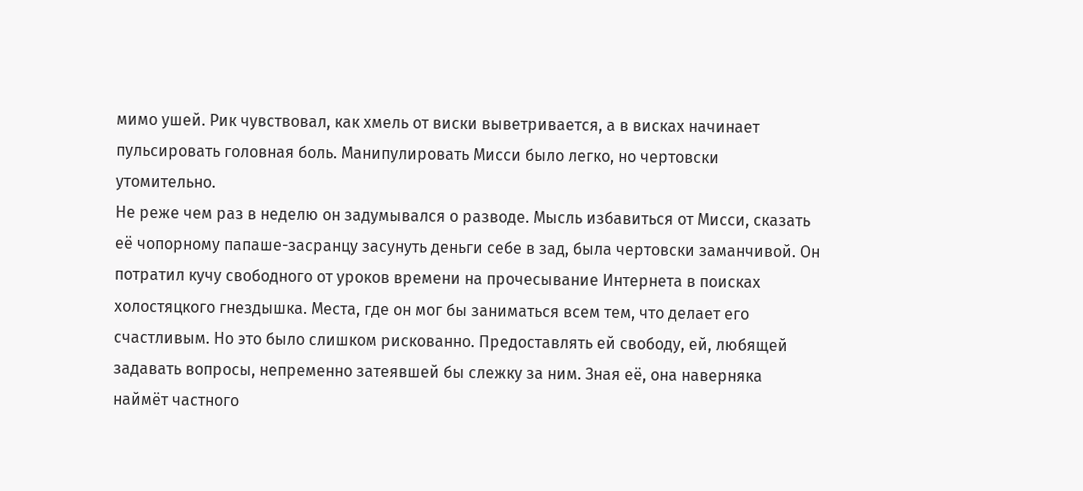мимо ушей. Рик чувствовал, как хмель от виски выветривается, а в висках начинает пульсировать головная боль. Манипулировать Мисси было легко, но чертовски утомительно.
Не реже чем раз в неделю он задумывался о разводе. Мысль избавиться от Мисси, сказать её чопорному папаше-засранцу засунуть деньги себе в зад, была чертовски заманчивой. Он потратил кучу свободного от уроков времени на прочесывание Интернета в поисках холостяцкого гнездышка. Места, где он мог бы заниматься всем тем, что делает его счастливым. Но это было слишком рискованно. Предоставлять ей свободу, ей, любящей задавать вопросы, непременно затеявшей бы слежку за ним. Зная её, она наверняка наймёт частного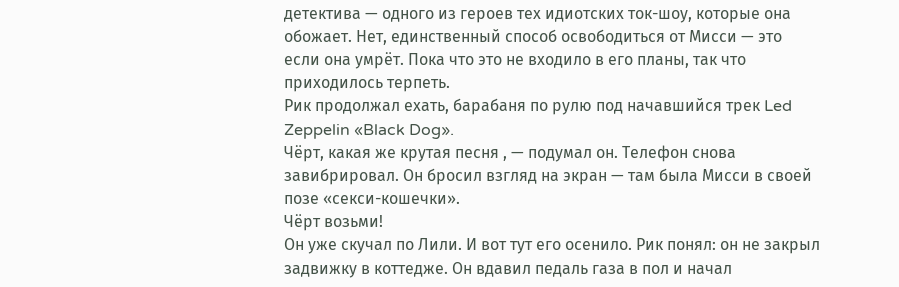детектива — одного из героев тех идиотских ток-шоу, которые она обожает. Нет, единственный способ освободиться от Мисси — это если она умрёт. Пока что это не входило в его планы, так что приходилось терпеть.
Рик продолжал ехать, барабаня по рулю под начавшийся трек Led Zeppelin «Black Dog».
Чёрт, какая же крутая песня , — подумал он. Телефон снова завибрировал. Он бросил взгляд на экран — там была Мисси в своей позе «секси-кошечки».
Чёрт возьми!
Он уже скучал по Лили. И вот тут его осенило. Рик понял: он не закрыл задвижку в коттедже. Он вдавил педаль газа в пол и начал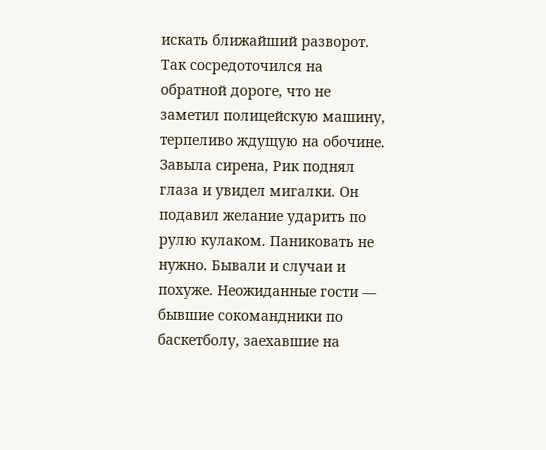искать ближайший разворот. Так сосредоточился на обратной дороге, что не заметил полицейскую машину, терпеливо ждущую на обочине. Завыла сирена, Рик поднял глаза и увидел мигалки. Он подавил желание ударить по рулю кулаком. Паниковать не нужно. Бывали и случаи и похуже. Неожиданные гости — бывшие сокомандники по баскетболу, заехавшие на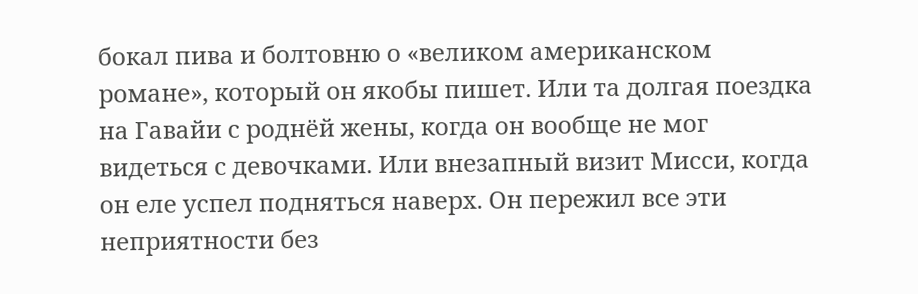бокал пива и болтовню о «великом американском романе», который он якобы пишет. Или та долгая поездка на Гавайи с роднёй жены, когда он вообще не мог видеться с девочками. Или внезапный визит Мисси, когда он еле успел подняться наверх. Он пережил все эти неприятности без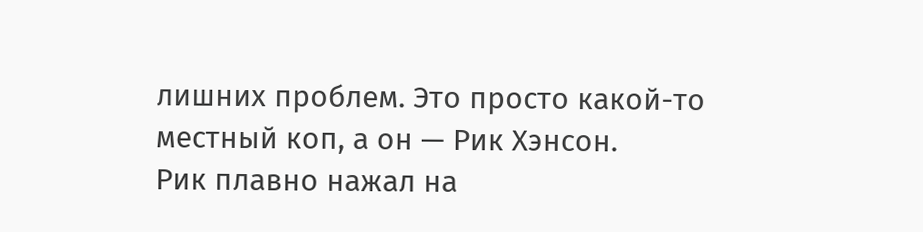лишних проблем. Это просто какой-то местный коп, а он — Рик Хэнсон.
Рик плавно нажал на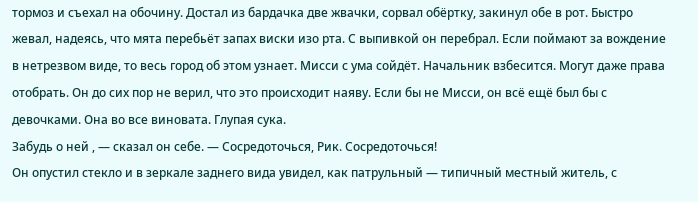тормоз и съехал на обочину. Достал из бардачка две жвачки, сорвал обёртку, закинул обе в рот. Быстро жевал, надеясь, что мята перебьёт запах виски изо рта. С выпивкой он перебрал. Если поймают за вождение в нетрезвом виде, то весь город об этом узнает. Мисси с ума сойдёт. Начальник взбесится. Могут даже права отобрать. Он до сих пор не верил, что это происходит наяву. Если бы не Мисси, он всё ещё был бы с девочками. Она во все виновата. Глупая сука.
Забудь о ней , — сказал он себе. — Сосредоточься, Рик. Сосредоточься!
Он опустил стекло и в зеркале заднего вида увидел, как патрульный — типичный местный житель, с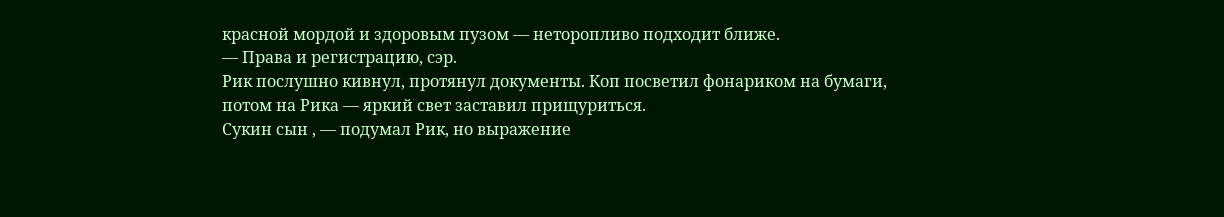красной мордой и здоровым пузом — неторопливо подходит ближе.
— Права и регистрацию, сэр.
Рик послушно кивнул, протянул документы. Коп посветил фонариком на бумаги, потом на Рика — яркий свет заставил прищуриться.
Сукин сын , — подумал Рик, но выражение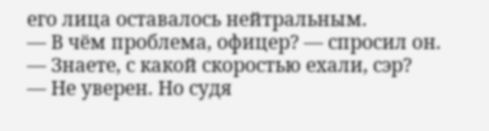его лица оставалось нейтральным.
— В чём проблема, офицер? — спросил он.
— Знаете, с какой скоростью ехали, сэр?
— Не уверен. Но судя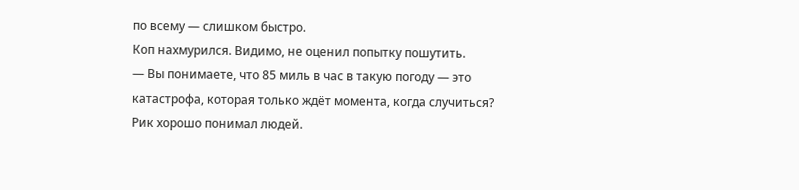по всему — слишком быстро.
Коп нахмурился. Видимо, не оценил попытку пошутить.
— Вы понимаете, что 85 миль в час в такую погоду — это катастрофа, которая только ждёт момента, когда случиться?
Рик хорошо понимал людей.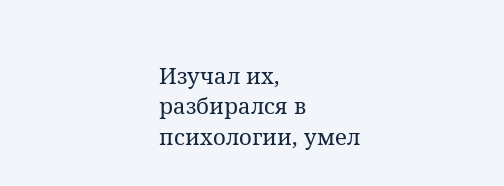Изучал их, разбирался в психологии, умел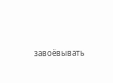завоёвывать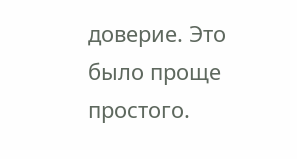доверие. Это было проще простого.